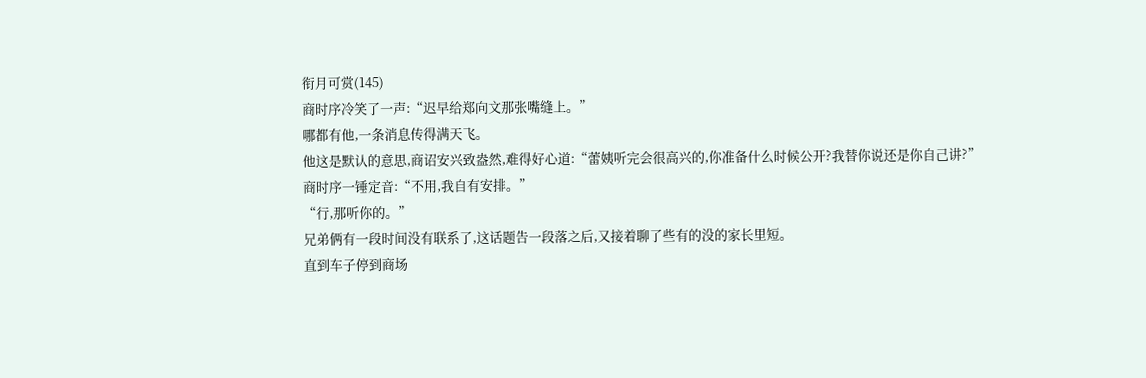衔月可赏(145)
商时序冷笑了一声:“迟早给郑向文那张嘴缝上。”
哪都有他,一条消息传得满天飞。
他这是默认的意思,商诏安兴致盎然,难得好心道:“蕾姨听完会很高兴的,你准备什么时候公开?我替你说还是你自己讲?”
商时序一锤定音:“不用,我自有安排。”
“行,那听你的。”
兄弟俩有一段时间没有联系了,这话题告一段落之后,又接着聊了些有的没的家长里短。
直到车子停到商场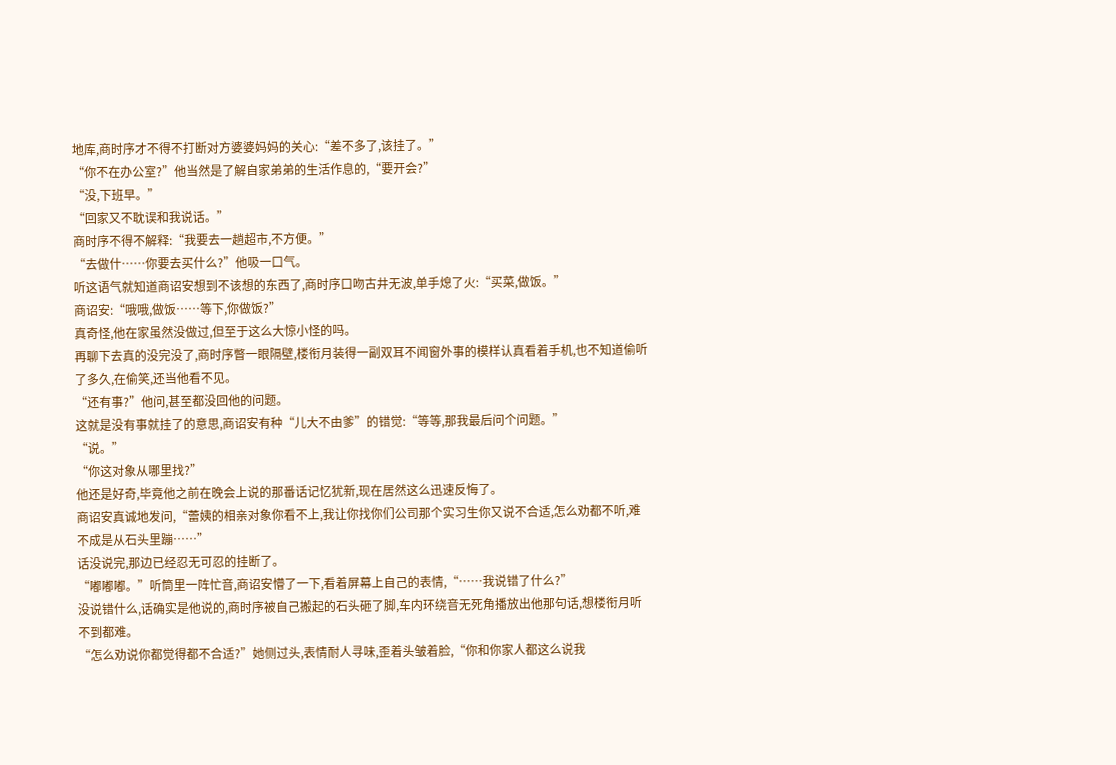地库,商时序才不得不打断对方婆婆妈妈的关心:“差不多了,该挂了。”
“你不在办公室?”他当然是了解自家弟弟的生活作息的,“要开会?”
“没,下班早。”
“回家又不耽误和我说话。”
商时序不得不解释:“我要去一趟超市,不方便。”
“去做什……你要去买什么?”他吸一口气。
听这语气就知道商诏安想到不该想的东西了,商时序口吻古井无波,单手熄了火:“买菜,做饭。”
商诏安:“哦哦,做饭……等下,你做饭?”
真奇怪,他在家虽然没做过,但至于这么大惊小怪的吗。
再聊下去真的没完没了,商时序瞥一眼隔壁,楼衔月装得一副双耳不闻窗外事的模样认真看着手机,也不知道偷听了多久,在偷笑,还当他看不见。
“还有事?”他问,甚至都没回他的问题。
这就是没有事就挂了的意思,商诏安有种“儿大不由爹”的错觉:“等等,那我最后问个问题。”
“说。”
“你这对象从哪里找?”
他还是好奇,毕竟他之前在晚会上说的那番话记忆犹新,现在居然这么迅速反悔了。
商诏安真诚地发问,“蕾姨的相亲对象你看不上,我让你找你们公司那个实习生你又说不合适,怎么劝都不听,难不成是从石头里蹦……”
话没说完,那边已经忍无可忍的挂断了。
“嘟嘟嘟。”听筒里一阵忙音,商诏安懵了一下,看着屏幕上自己的表情,“……我说错了什么?”
没说错什么,话确实是他说的,商时序被自己搬起的石头砸了脚,车内环绕音无死角播放出他那句话,想楼衔月听不到都难。
“怎么劝说你都觉得都不合适?”她侧过头,表情耐人寻味,歪着头皱着脸,“你和你家人都这么说我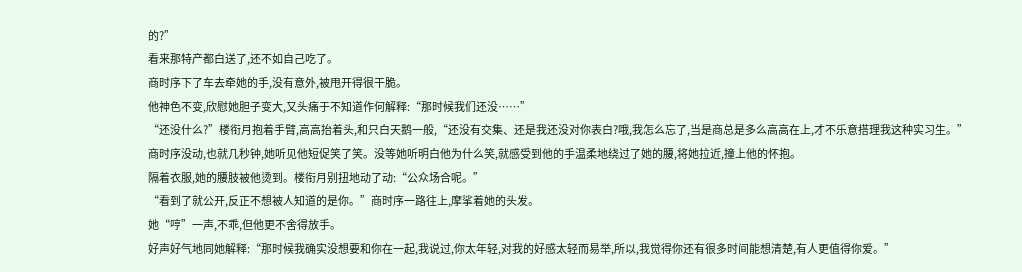的?”
看来那特产都白送了,还不如自己吃了。
商时序下了车去牵她的手,没有意外,被甩开得很干脆。
他神色不变,欣慰她胆子变大,又头痛于不知道作何解释:“那时候我们还没……”
“还没什么?”楼衔月抱着手臂,高高抬着头,和只白天鹅一般,“还没有交集、还是我还没对你表白?哦,我怎么忘了,当是商总是多么高高在上,才不乐意搭理我这种实习生。”
商时序没动,也就几秒钟,她听见他短促笑了笑。没等她听明白他为什么笑,就感受到他的手温柔地绕过了她的腰,将她拉近,撞上他的怀抱。
隔着衣服,她的腰肢被他烫到。楼衔月别扭地动了动:“公众场合呢。”
“看到了就公开,反正不想被人知道的是你。”商时序一路往上,摩挲着她的头发。
她“哼”一声,不乖,但他更不舍得放手。
好声好气地同她解释:“那时候我确实没想要和你在一起,我说过,你太年轻,对我的好感太轻而易举,所以,我觉得你还有很多时间能想清楚,有人更值得你爱。”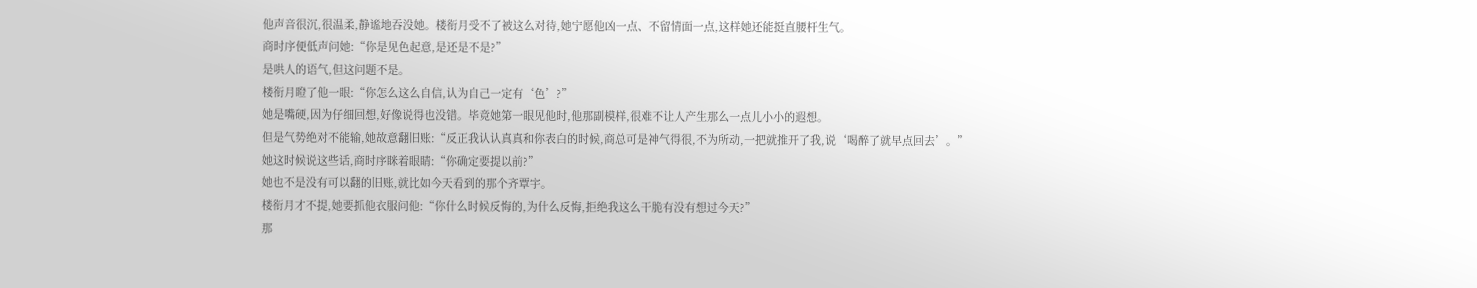他声音很沉,很温柔,静谧地吞没她。楼衔月受不了被这么对待,她宁愿他凶一点、不留情面一点,这样她还能挺直腰杆生气。
商时序便低声问她:“你是见色起意,是还是不是?”
是哄人的语气,但这问题不是。
楼衔月瞪了他一眼:“你怎么这么自信,认为自己一定有‘色’?”
她是嘴硬,因为仔细回想,好像说得也没错。毕竟她第一眼见他时,他那副模样,很难不让人产生那么一点儿小小的遐想。
但是气势绝对不能输,她故意翻旧账:“反正我认认真真和你表白的时候,商总可是神气得很,不为所动,一把就推开了我,说‘喝醉了就早点回去’。”
她这时候说这些话,商时序眯着眼睛:“你确定要提以前?”
她也不是没有可以翻的旧账,就比如今天看到的那个齐覃宇。
楼衔月才不提,她要抓他衣服问他:“你什么时候反悔的,为什么反悔,拒绝我这么干脆有没有想过今天?”
那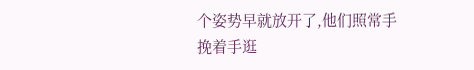个姿势早就放开了,他们照常手挽着手逛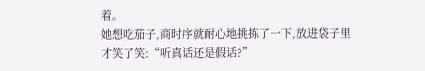着。
她想吃茄子,商时序就耐心地挑拣了一下,放进袋子里才笑了笑:“听真话还是假话?”